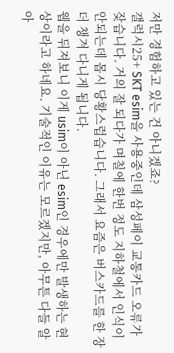저만 경험하고 있는 건 아니겠죠?
갤럭시25+ SKT esim을 사용중인데 삼성페이 교통카드 오류가 잦습니다. 거의 잘 되다가 며칠에 한번 정도 지하철에서 인식이 안되는데 몹시 당황스럽습니다. 그래서 요즘은 버스카드를 한 장 더 챙겨 다니게 됩니다.
웹을 뒤져보니 이게 usim이 아닌 esim인 경우에만 발생하는 현상이라고 하네요. 기술적인 이유는 모르겠지만, 아무튼 다들 알아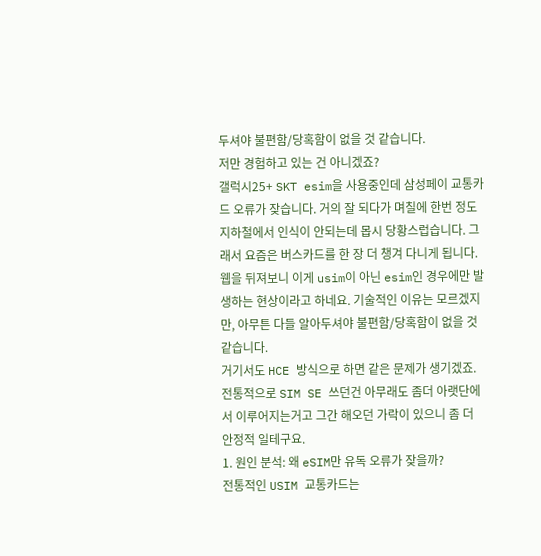두셔야 불편함/당혹함이 없을 것 같습니다.
저만 경험하고 있는 건 아니겠죠?
갤럭시25+ SKT esim을 사용중인데 삼성페이 교통카드 오류가 잦습니다. 거의 잘 되다가 며칠에 한번 정도 지하철에서 인식이 안되는데 몹시 당황스럽습니다. 그래서 요즘은 버스카드를 한 장 더 챙겨 다니게 됩니다.
웹을 뒤져보니 이게 usim이 아닌 esim인 경우에만 발생하는 현상이라고 하네요. 기술적인 이유는 모르겠지만, 아무튼 다들 알아두셔야 불편함/당혹함이 없을 것 같습니다.
거기서도 HCE 방식으로 하면 같은 문제가 생기겠죠.
전통적으로 SIM SE 쓰던건 아무래도 좀더 아랫단에서 이루어지는거고 그간 해오던 가락이 있으니 좀 더 안정적 일테구요.
1. 원인 분석: 왜 eSIM만 유독 오류가 잦을까?
전통적인 USIM 교통카드는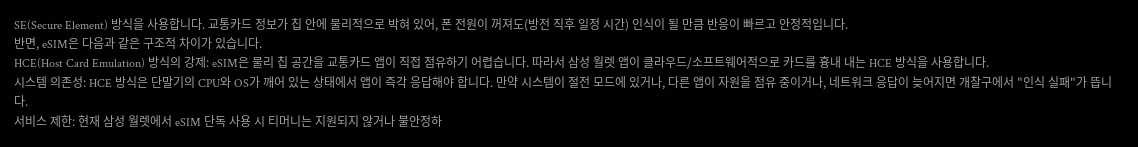SE(Secure Element) 방식을 사용합니다. 교통카드 정보가 칩 안에 물리적으로 박혀 있어, 폰 전원이 꺼져도(방전 직후 일정 시간) 인식이 될 만큼 반응이 빠르고 안정적입니다.
반면, eSIM은 다음과 같은 구조적 차이가 있습니다.
HCE(Host Card Emulation) 방식의 강제: eSIM은 물리 칩 공간을 교통카드 앱이 직접 점유하기 어렵습니다. 따라서 삼성 월렛 앱이 클라우드/소프트웨어적으로 카드를 흉내 내는 HCE 방식을 사용합니다.
시스템 의존성: HCE 방식은 단말기의 CPU와 OS가 깨어 있는 상태에서 앱이 즉각 응답해야 합니다. 만약 시스템이 절전 모드에 있거나, 다른 앱이 자원을 점유 중이거나, 네트워크 응답이 늦어지면 개찰구에서 "인식 실패"가 뜹니다.
서비스 제한: 현재 삼성 월렛에서 eSIM 단독 사용 시 티머니는 지원되지 않거나 불안정하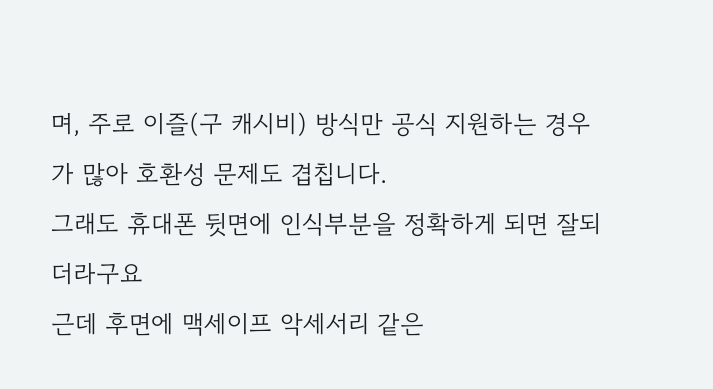며, 주로 이즐(구 캐시비) 방식만 공식 지원하는 경우가 많아 호환성 문제도 겹칩니다.
그래도 휴대폰 뒷면에 인식부분을 정확하게 되면 잘되더라구요
근데 후면에 맥세이프 악세서리 같은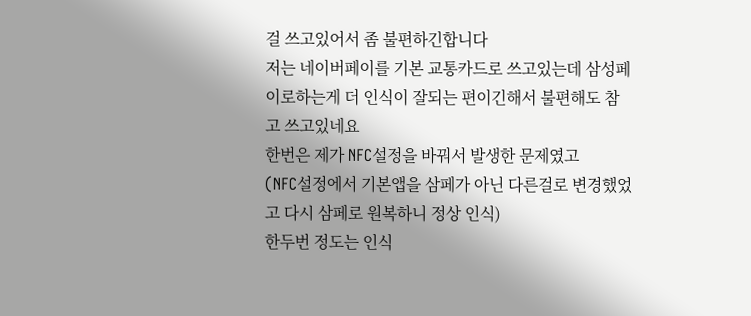걸 쓰고있어서 좀 불편하긴합니다
저는 네이버페이를 기본 교통카드로 쓰고있는데 삼성페이로하는게 더 인식이 잘되는 편이긴해서 불편해도 참고 쓰고있네요
한번은 제가 NFC설정을 바꿔서 발생한 문제였고
(NFC설정에서 기본앱을 삼페가 아닌 다른걸로 변경했었고 다시 삼페로 원복하니 정상 인식)
한두번 정도는 인식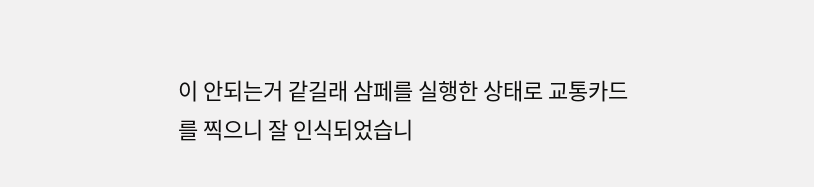이 안되는거 같길래 삼페를 실행한 상태로 교통카드를 찍으니 잘 인식되었습니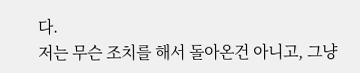다.
저는 무슨 조치를 해서 돌아온건 아니고, 그냥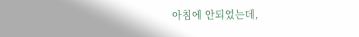아침에 안되었는데,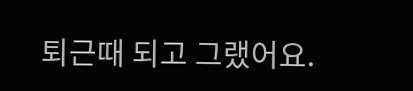퇴근때 되고 그랬어요.